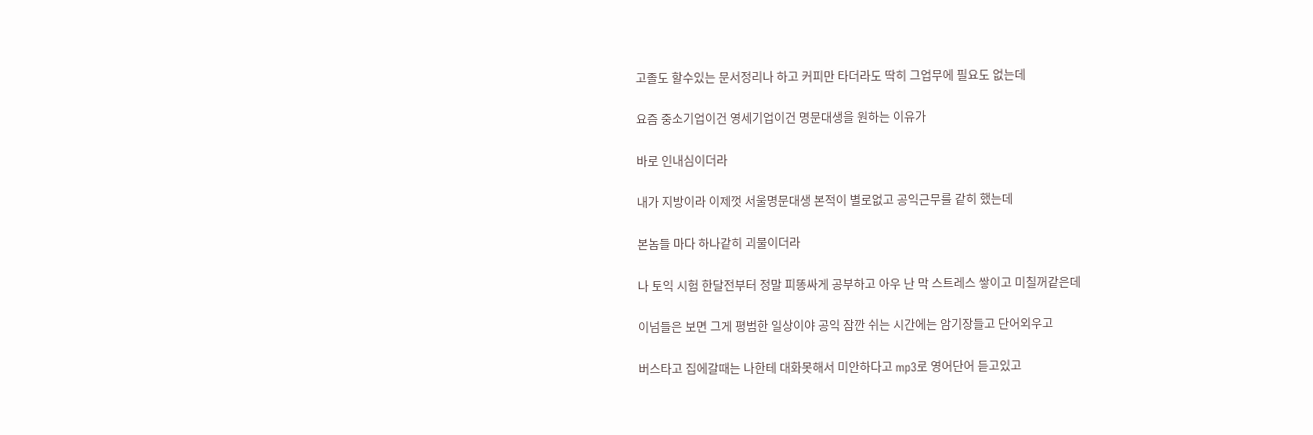고졸도 할수있는 문서정리나 하고 커피만 타더라도 딱히 그업무에 필요도 없는데

요즘 중소기업이건 영세기업이건 명문대생을 원하는 이유가

바로 인내심이더라

내가 지방이라 이제껏 서울명문대생 본적이 별로없고 공익근무를 같히 했는데

본놈들 마다 하나같히 괴물이더라

나 토익 시험 한달전부터 정말 피똥싸게 공부하고 아우 난 막 스트레스 쌓이고 미칠꺼같은데

이넘들은 보면 그게 평범한 일상이야 공익 잠깐 쉬는 시간에는 암기장들고 단어외우고

버스타고 집에갈때는 나한테 대화못해서 미안하다고 mp3로 영어단어 듣고있고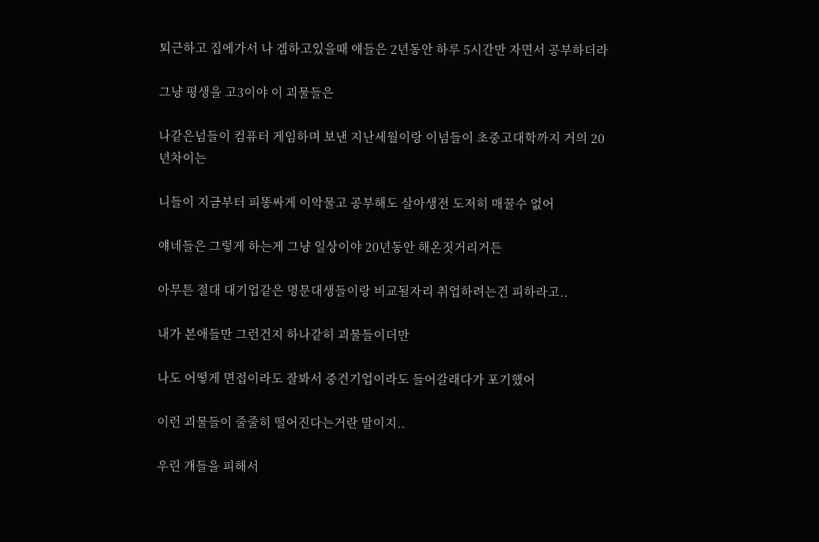퇴근하고 집에가서 나 겜하고있을때 얘들은 2년동안 하루 5시간만 자면서 공부하더라

그냥 평생을 고3이야 이 괴물들은

나같은넘들이 컴퓨터 게임하며 보낸 지난세월이랑 이넘들이 초중고대학까지 거의 20년차이는

니들이 지금부터 피똥싸게 이악물고 공부해도 살아생전 도저히 매꿀수 없어

얘네들은 그렇게 하는게 그냥 일상이야 20년동안 해온짓거리거든

아무튼 절대 대기업같은 명문대생들이랑 비교될자리 취업하려는건 피하라고..

내가 본애들만 그런건지 하나같히 괴물들이더만

나도 어떻게 면접이라도 잘봐서 중견기업이라도 들어갈래다가 포기했어

이런 괴물들이 줄줄히 떨어진다는거란 말이지..

우린 걔들을 피해서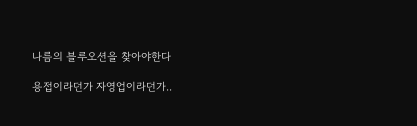나름의 블루오션을 찾아야한다

용접이라던가 자영업이라던가..